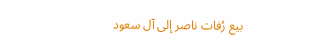بيع رُفات ناصر إلى آل سعود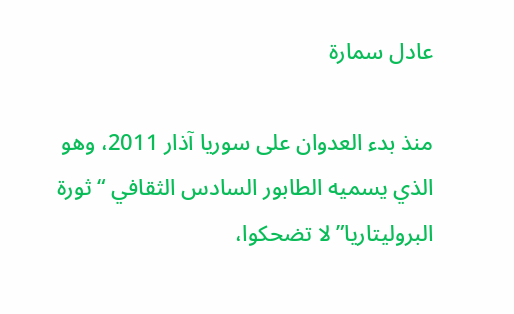عادل سمارة

منذ بدء العدوان على سوريا آذار 2011، وهو الذي يسميه الطابور السادس الثقافي “ثورة البروليتاريا” لا تضحكوا،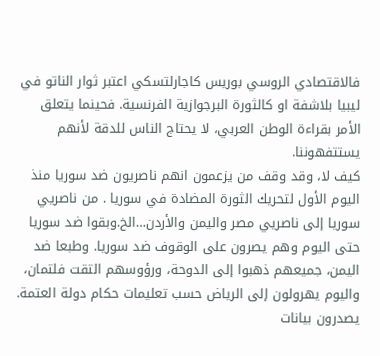فالاقتصادي الروسي بوريس كاجارلتسكي اعتبر ثوار الناتو في ليبيا بلاشفة او كالثورة البرجوازية الفرنسية. فحينما يتعلق الأمر بقراءة الوطن العربي، لا يحتاج الناس للدقة لأنهم يستتفهوننا.
كيف لا، وقد وقف من يزعمون انهم ناصريون ضد سوريا منذ اليوم الأول لتحريك الثورة المضادة في سوريا . من ناصريي سوريا إلى ناصريي مصر واليمن والأردن…الخ.وبقوا ضد سوريا حتى اليوم وهم يصرون على الوقوف ضد سوريا. وطبعا ضد اليمن، جميعهم ذهبوا إلى الدوحة، ورؤوسهم التقت فلتمان، واليوم يهرولون إلى الرياض حسب تعليمات حكام دولة العتمة. يصدرون بيانات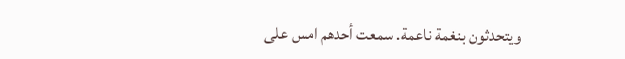ويتحدثون بنغمة ناعمة. سمعت أحدهم امس على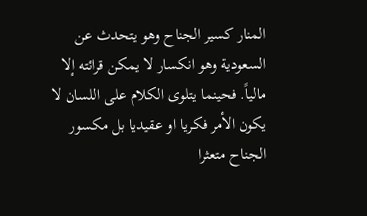المنار كسير الجناح وهو يتحدث عن السعودية وهو انكسار لا يمكن قرائته إلا مالياً. فحينما يتلوى الكلام على اللسان لا يكون الأمر فكريا او عقيديا بل مكسور الجناح متعثرا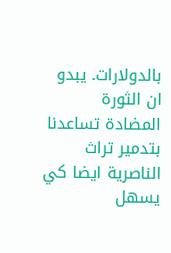بالدولارات. يبدو ان الثورة المضادة تساعدنا بتدمير تراث الناصرية ايضا كي يسهل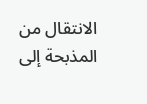الانتقال من المذبحة إلى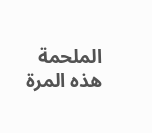الملحمة هذه المرة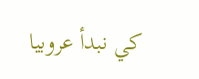كي نبدأ عروبيا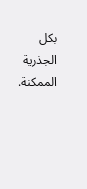بكل الجذرية الممكنة.